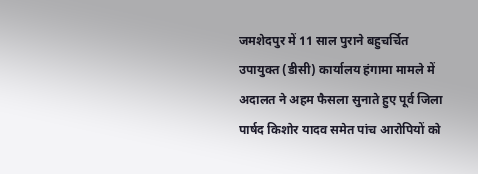जमशेदपुर में 11 साल पुराने बहुचर्चित उपायुक्त (डीसी) कार्यालय हंगामा मामले में अदालत ने अहम फैसला सुनाते हुए पूर्व जिला पार्षद किशोर यादव समेत पांच आरोपियों को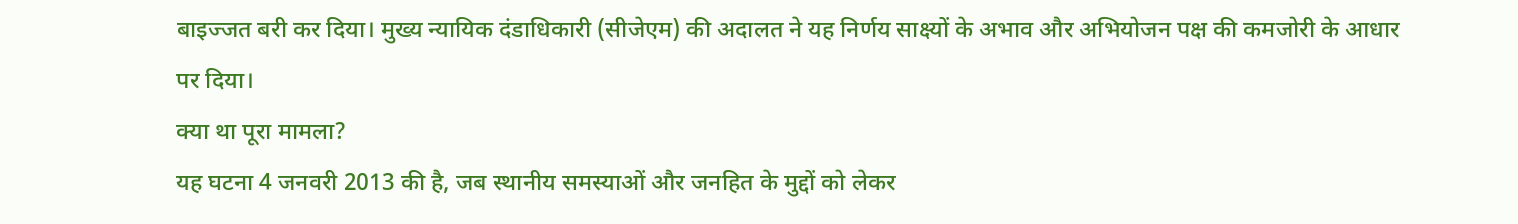बाइज्जत बरी कर दिया। मुख्य न्यायिक दंडाधिकारी (सीजेएम) की अदालत ने यह निर्णय साक्ष्यों के अभाव और अभियोजन पक्ष की कमजोरी के आधार पर दिया।
क्या था पूरा मामला?
यह घटना 4 जनवरी 2013 की है, जब स्थानीय समस्याओं और जनहित के मुद्दों को लेकर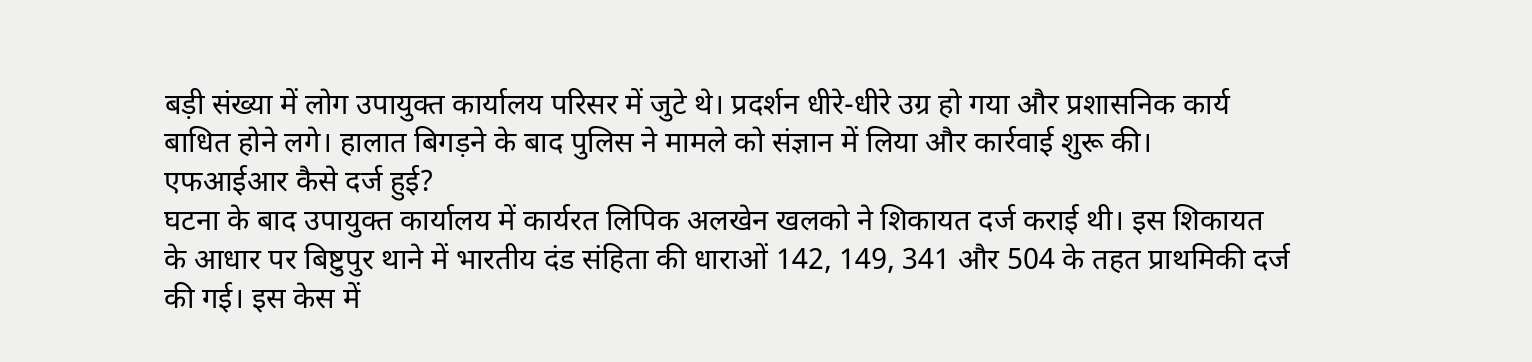बड़ी संख्या में लोग उपायुक्त कार्यालय परिसर में जुटे थे। प्रदर्शन धीरे-धीरे उग्र हो गया और प्रशासनिक कार्य बाधित होने लगे। हालात बिगड़ने के बाद पुलिस ने मामले को संज्ञान में लिया और कार्रवाई शुरू की।
एफआईआर कैसे दर्ज हुई?
घटना के बाद उपायुक्त कार्यालय में कार्यरत लिपिक अलखेन खलको ने शिकायत दर्ज कराई थी। इस शिकायत के आधार पर बिष्टुपुर थाने में भारतीय दंड संहिता की धाराओं 142, 149, 341 और 504 के तहत प्राथमिकी दर्ज की गई। इस केस में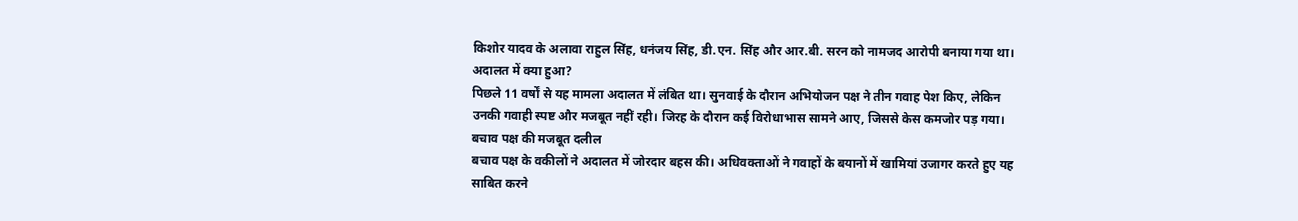किशोर यादव के अलावा राहुल सिंह, धनंजय सिंह, डी.एन. सिंह और आर.बी. सरन को नामजद आरोपी बनाया गया था।
अदालत में क्या हुआ?
पिछले 11 वर्षों से यह मामला अदालत में लंबित था। सुनवाई के दौरान अभियोजन पक्ष ने तीन गवाह पेश किए, लेकिन उनकी गवाही स्पष्ट और मजबूत नहीं रही। जिरह के दौरान कई विरोधाभास सामने आए, जिससे केस कमजोर पड़ गया।
बचाव पक्ष की मजबूत दलील
बचाव पक्ष के वकीलों ने अदालत में जोरदार बहस की। अधिवक्ताओं ने गवाहों के बयानों में खामियां उजागर करते हुए यह साबित करने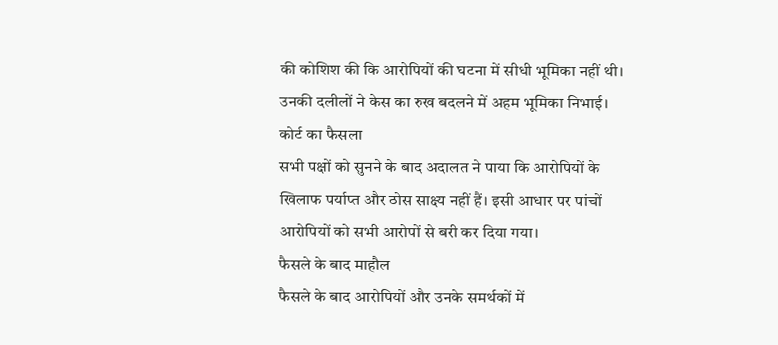की कोशिश की कि आरोपियों की घटना में सीधी भूमिका नहीं थी। उनकी दलीलों ने केस का रुख बदलने में अहम भूमिका निभाई।
कोर्ट का फैसला
सभी पक्षों को सुनने के बाद अदालत ने पाया कि आरोपियों के खिलाफ पर्याप्त और ठोस साक्ष्य नहीं हैं। इसी आधार पर पांचों आरोपियों को सभी आरोपों से बरी कर दिया गया।
फैसले के बाद माहौल
फैसले के बाद आरोपियों और उनके समर्थकों में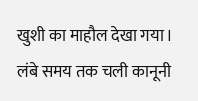खुशी का माहौल देखा गया। लंबे समय तक चली कानूनी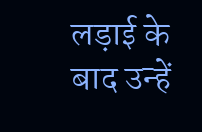लड़ाई के बाद उन्हें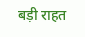बड़ी राहत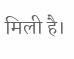मिली है।